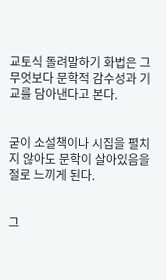교토식 돌려말하기 화법은 그 무엇보다 문학적 감수성과 기교를 담아낸다고 본다.


굳이 소설책이나 시집을 펼치지 않아도 문학이 살아있음을 절로 느끼게 된다.


그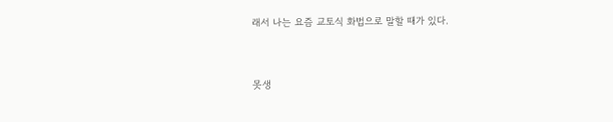래서 나는 요즘 교토식 화법으로 말할 때가 있다.


못생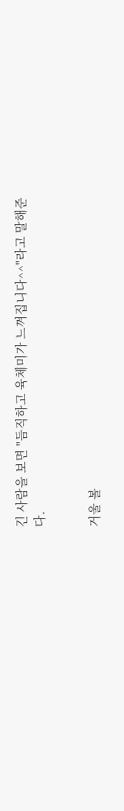긴 사람을 보면 "듬직하고 육체미가 느껴집니다^^"라고 말해준다.


거울 볼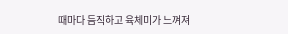때마다 듬직하고 육체미가 느껴져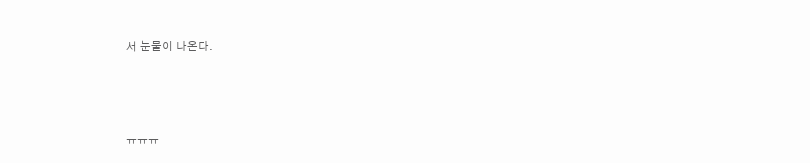서 눈물이 나온다.



ㅠㅠㅠ